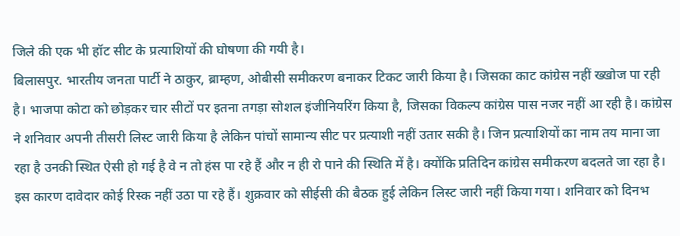जिले की एक भी हॉट सीट के प्रत्याशियों की घोषणा की गयी है।
बिलासपुर. भारतीय जनता पार्टी ने ठाकुर, ब्राम्हण, ओबीसी समीकरण बनाकर टिकट जारी किया है। जिसका काट कांग्रेस नहीं ख्खोज पा रही है। भाजपा कोटा को छोड़कर चार सीटों पर इतना तगड़ा सोशल इंजीनियरिंग किया है, जिसका विकल्प कांग्रेस पास नजर नहीं आ रही है। कांग्रेस ने शनिवार अपनी तीसरी लिस्ट जारी किया है लेकिन पांचों सामान्य सीट पर प्रत्याशी नहीं उतार सकी है। जिन प्रत्याशियों का नाम तय माना जा रहा है उनकी स्थित ऐसी हो गई है वे न तो हंस पा रहे हैं और न ही रो पाने की स्थिति में है। क्योंकि प्रतिदिन कांग्रेस समीकरण बदलते जा रहा है। इस कारण दावेदार कोई रिस्क नहीं उठा पा रहे हैं। शुक्रवार को सीईसी की बैठक हुई लेकिन लिस्ट जारी नहीं किया गया। शनिवार को दिनभ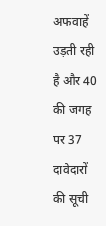अफवाहें उड़ती रही है और 40 की जगह पर 37 दावेदारों की सूची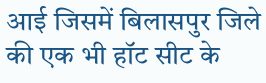आई जिसमें बिलासपुर जिले की एक भी हॉट सीट के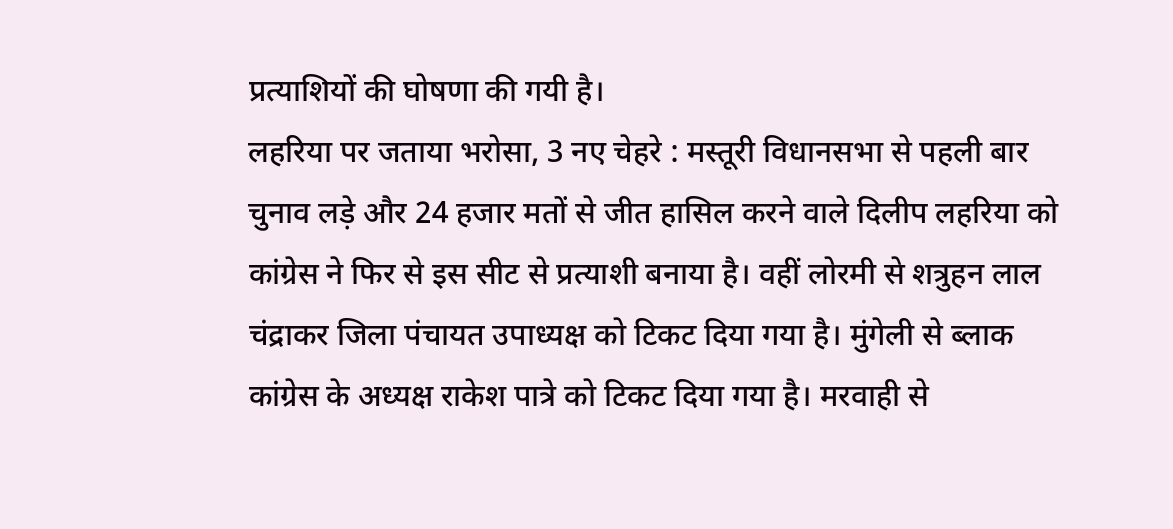प्रत्याशियों की घोषणा की गयी है।
लहरिया पर जताया भरोसा, 3 नए चेहरे : मस्तूरी विधानसभा से पहली बार चुनाव लड़े और 24 हजार मतों से जीत हासिल करने वाले दिलीप लहरिया को कांग्रेस ने फिर से इस सीट से प्रत्याशी बनाया है। वहीं लोरमी से शत्रुहन लाल चंद्राकर जिला पंचायत उपाध्यक्ष को टिकट दिया गया है। मुंगेली से ब्लाक कांग्रेस के अध्यक्ष राकेश पात्रे को टिकट दिया गया है। मरवाही से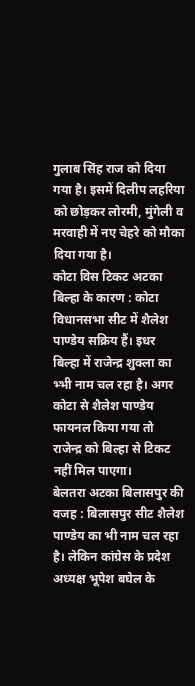गुलाब सिंह राज को दिया गया है। इसमें दिलीप लहरिया को छोड़कर लोरमी, मुंगेली व मरवाही में नए चेहरे को मौका दिया गया है।
कोटा विस टिकट अटका बिल्हा के कारण : कोटा विधानसभा सीट में शैलेश पाण्डेय सक्रिय हैं। इधर बिल्हा में राजेन्द्र शुक्ला का भ्भी नाम चल रहा है। अगर कोटा से शैलेश पाण्डेय फायनल किया गया तो राजेन्द्र को बिल्हा से टिकट नहीं मिल पाएगा।
बेलतरा अटका बिलासपुर की वजह : बिलासपुर सीट शैलेश पाण्डेय का भी नाम चल रहा है। लेकिन कांग्रेस के प्रदेश अध्यक्ष भूपेश बघेल के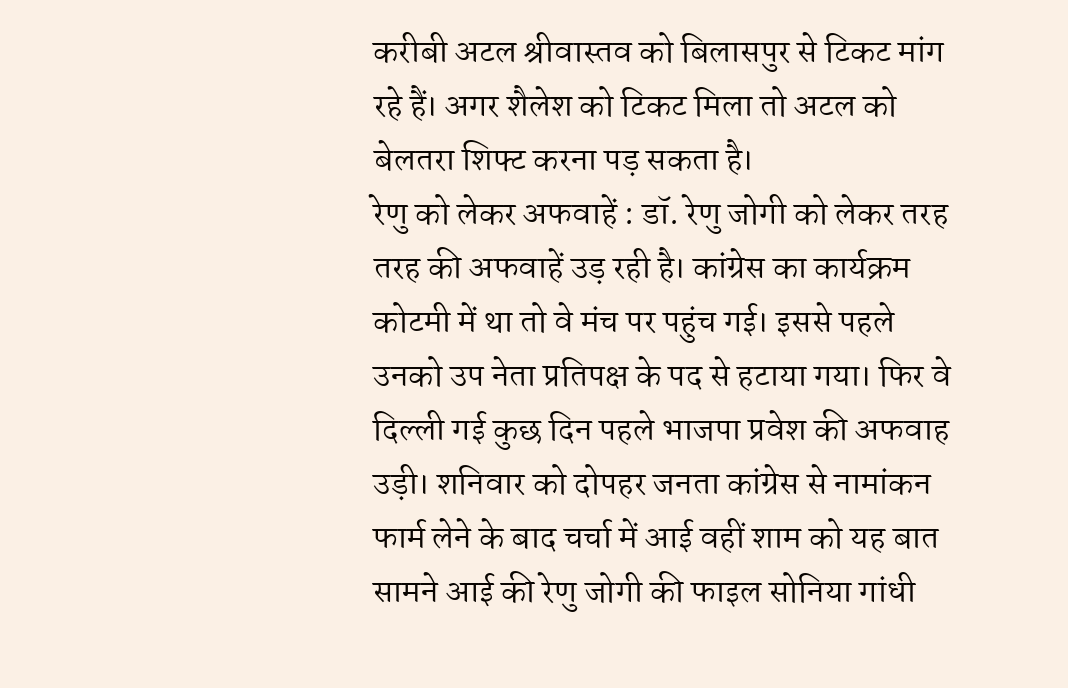करीबी अटल श्रीवास्तव को बिलासपुर से टिकट मांग रहे हैं। अगर शैलेश को टिकट मिला तो अटल को बेलतरा शिफ्ट करना पड़ सकता है।
रेणु को लेकर अफवाहें : डॉ. रेणु जोगी को लेकर तरह तरह की अफवाहें उड़ रही है। कांग्रेस का कार्यक्रम कोटमी में था तो वे मंच पर पहुंच गई। इससे पहले उनको उप नेता प्रतिपक्ष के पद से हटाया गया। फिर वे दिल्ली गई कुछ दिन पहले भाजपा प्रवेश की अफवाह उड़ी। शनिवार को दोपहर जनता कांग्रेस से नामांकन फार्म लेने के बाद चर्चा में आई वहीं शाम को यह बात सामने आई की रेणु जोगी की फाइल सोनिया गांधी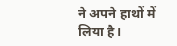ने अपने हाथों में लिया है।